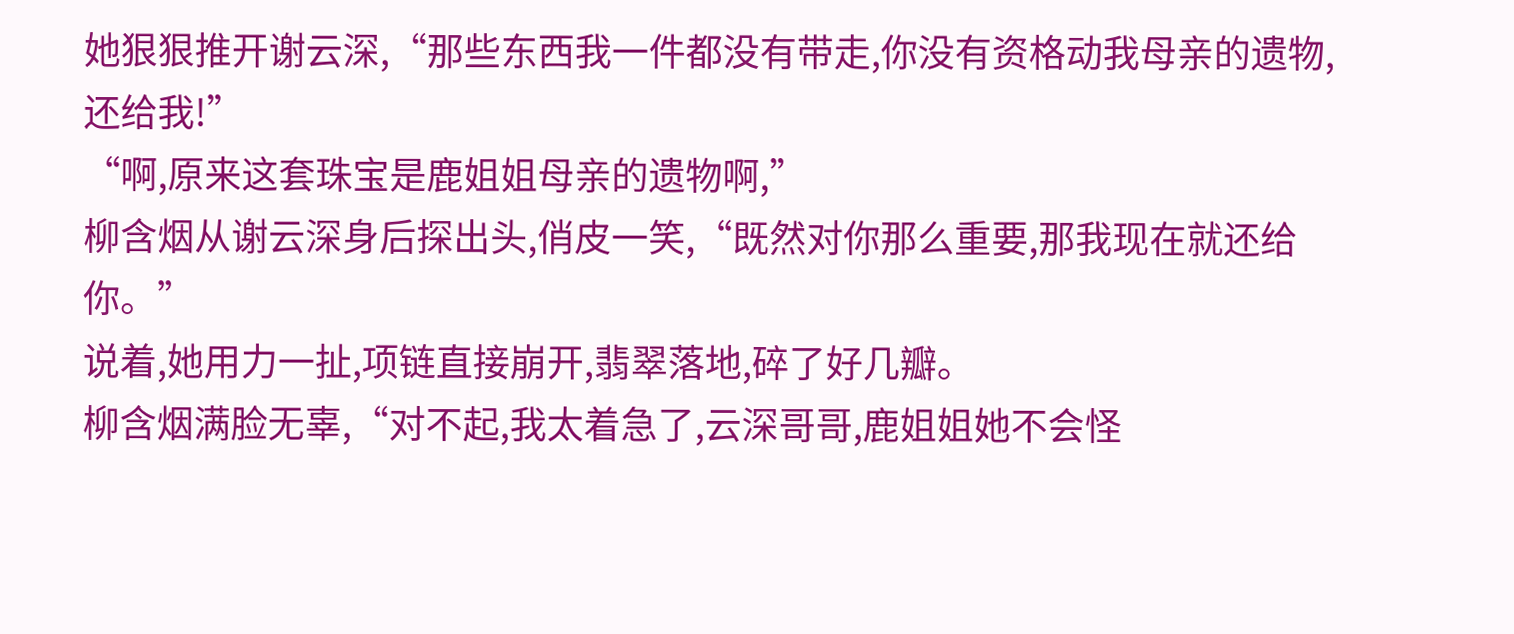她狠狠推开谢云深,“那些东西我一件都没有带走,你没有资格动我母亲的遗物,还给我!”
“啊,原来这套珠宝是鹿姐姐母亲的遗物啊,”
柳含烟从谢云深身后探出头,俏皮一笑,“既然对你那么重要,那我现在就还给你。”
说着,她用力一扯,项链直接崩开,翡翠落地,碎了好几瓣。
柳含烟满脸无辜,“对不起,我太着急了,云深哥哥,鹿姐姐她不会怪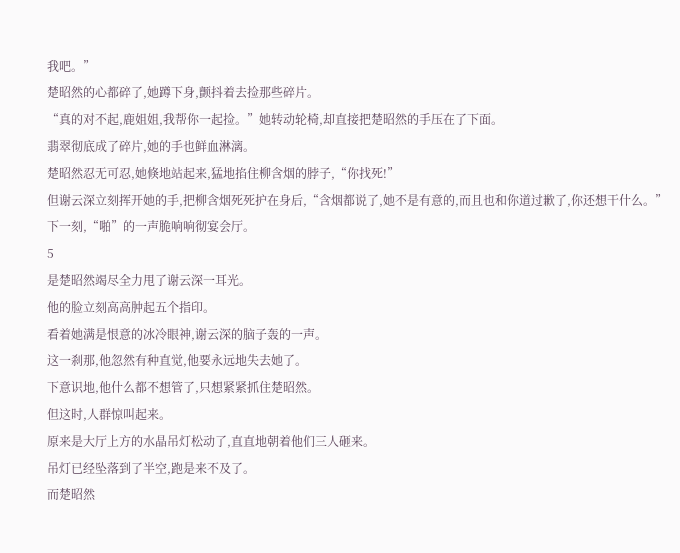我吧。”
楚昭然的心都碎了,她蹲下身,颤抖着去捡那些碎片。
“真的对不起,鹿姐姐,我帮你一起捡。”她转动轮椅,却直接把楚昭然的手压在了下面。
翡翠彻底成了碎片,她的手也鲜血淋漓。
楚昭然忍无可忍,她倏地站起来,猛地掐住柳含烟的脖子,“你找死!”
但谢云深立刻挥开她的手,把柳含烟死死护在身后,“含烟都说了,她不是有意的,而且也和你道过歉了,你还想干什么。”
下一刻,“啪”的一声脆响响彻宴会厅。
5
是楚昭然竭尽全力甩了谢云深一耳光。
他的脸立刻高高肿起五个指印。
看着她满是恨意的冰冷眼神,谢云深的脑子轰的一声。
这一刹那,他忽然有种直觉,他要永远地失去她了。
下意识地,他什么都不想管了,只想紧紧抓住楚昭然。
但这时,人群惊叫起来。
原来是大厅上方的水晶吊灯松动了,直直地朝着他们三人砸来。
吊灯已经坠落到了半空,跑是来不及了。
而楚昭然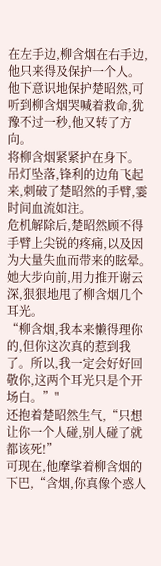在左手边,柳含烟在右手边,他只来得及保护一个人。
他下意识地保护楚昭然,可听到柳含烟哭喊着救命,犹豫不过一秒,他又转了方向。
将柳含烟紧紧护在身下。
吊灯坠落,锋利的边角飞起来,刺破了楚昭然的手臂,霎时间血流如注。
危机解除后,楚昭然顾不得手臂上尖锐的疼痛,以及因为大量失血而带来的眩晕。
她大步向前,用力推开谢云深,狠狠地甩了柳含烟几个耳光。
“柳含烟,我本来懒得理你的,但你这次真的惹到我了。所以,我一定会好好回敬你,这两个耳光只是个开场白。”"
还抱着楚昭然生气,“只想让你一个人碰,别人碰了就都该死!”
可现在,他摩挲着柳含烟的下巴,“含烟,你真像个惑人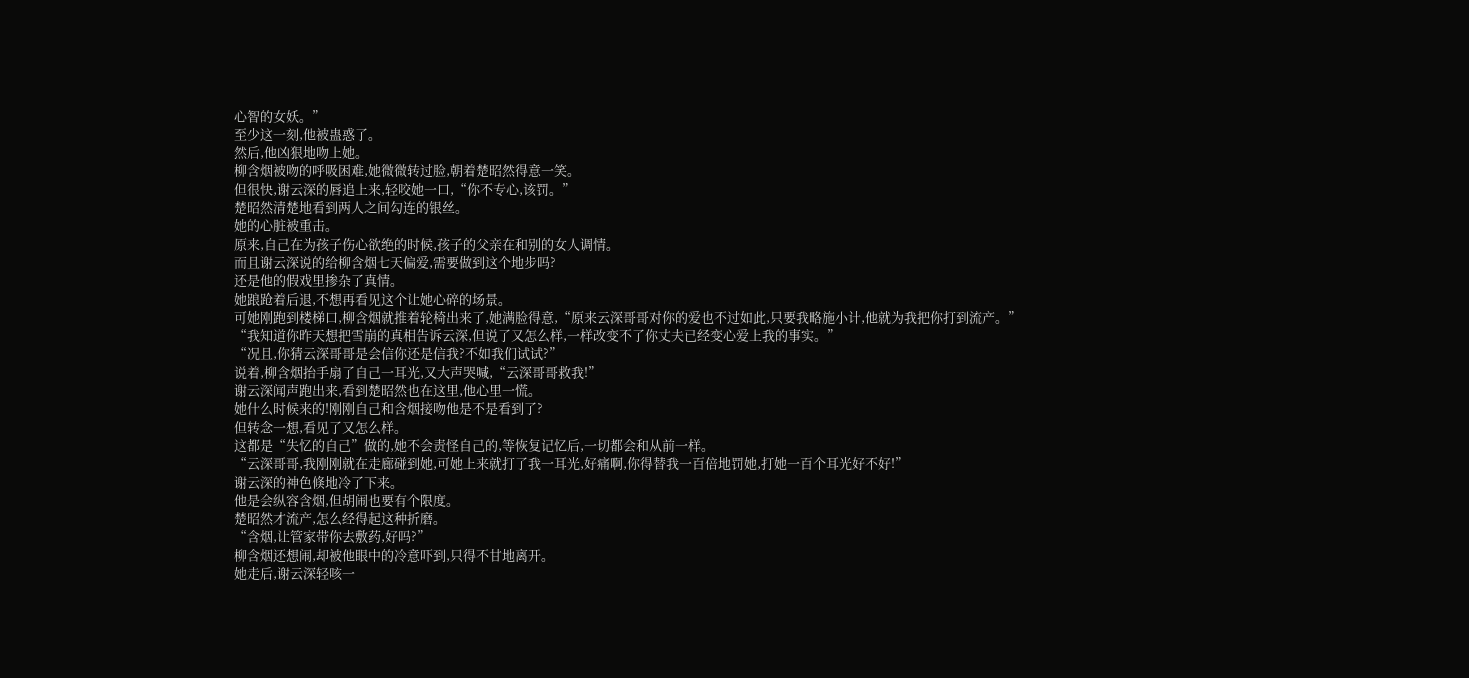心智的女妖。”
至少这一刻,他被蛊惑了。
然后,他凶狠地吻上她。
柳含烟被吻的呼吸困难,她微微转过脸,朝着楚昭然得意一笑。
但很快,谢云深的唇追上来,轻咬她一口,“你不专心,该罚。”
楚昭然清楚地看到两人之间勾连的银丝。
她的心脏被重击。
原来,自己在为孩子伤心欲绝的时候,孩子的父亲在和别的女人调情。
而且谢云深说的给柳含烟七天偏爱,需要做到这个地步吗?
还是他的假戏里掺杂了真情。
她踉跄着后退,不想再看见这个让她心碎的场景。
可她刚跑到楼梯口,柳含烟就推着轮椅出来了,她满脸得意,“原来云深哥哥对你的爱也不过如此,只要我略施小计,他就为我把你打到流产。”
“我知道你昨天想把雪崩的真相告诉云深,但说了又怎么样,一样改变不了你丈夫已经变心爱上我的事实。”
“况且,你猜云深哥哥是会信你还是信我?不如我们试试?”
说着,柳含烟抬手扇了自己一耳光,又大声哭喊,“云深哥哥救我!”
谢云深闻声跑出来,看到楚昭然也在这里,他心里一慌。
她什么时候来的!刚刚自己和含烟接吻他是不是看到了?
但转念一想,看见了又怎么样。
这都是“失忆的自己”做的,她不会责怪自己的,等恢复记忆后,一切都会和从前一样。
“云深哥哥,我刚刚就在走廊碰到她,可她上来就打了我一耳光,好痛啊,你得替我一百倍地罚她,打她一百个耳光好不好!”
谢云深的神色倏地冷了下来。
他是会纵容含烟,但胡闹也要有个限度。
楚昭然才流产,怎么经得起这种折磨。
“含烟,让管家带你去敷药,好吗?”
柳含烟还想闹,却被他眼中的冷意吓到,只得不甘地离开。
她走后,谢云深轻咳一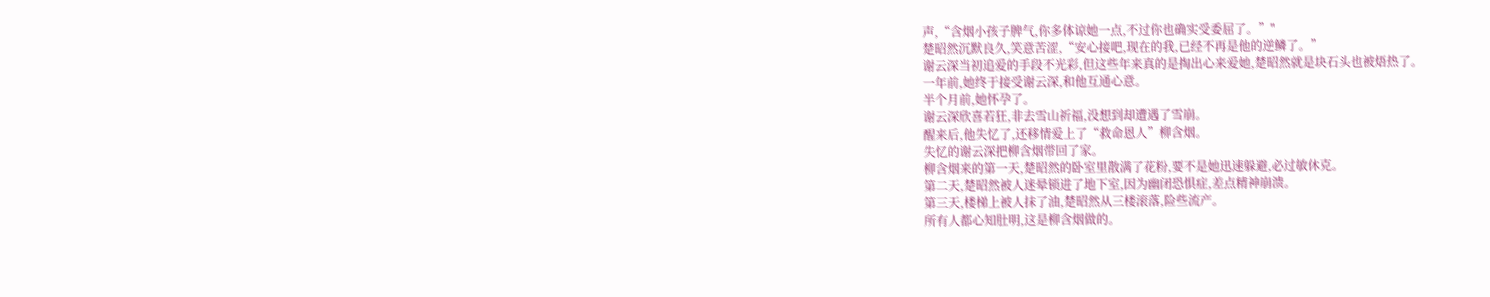声,“含烟小孩子脾气,你多体谅她一点,不过你也确实受委屈了。”"
楚昭然沉默良久,笑意苦涩,“安心接吧,现在的我,已经不再是他的逆鳞了。”
谢云深当初追爱的手段不光彩,但这些年来真的是掏出心来爱她,楚昭然就是块石头也被焐热了。
一年前,她终于接受谢云深,和他互通心意。
半个月前,她怀孕了。
谢云深欣喜若狂,非去雪山祈福,没想到却遭遇了雪崩。
醒来后,他失忆了,还移情爱上了“救命恩人”柳含烟。
失忆的谢云深把柳含烟带回了家。
柳含烟来的第一天,楚昭然的卧室里散满了花粉,要不是她迅速躲避,必过敏休克。
第二天,楚昭然被人迷晕锁进了地下室,因为幽闭恐惧症,差点精神崩溃。
第三天,楼梯上被人抹了油,楚昭然从三楼滚落,险些流产。
所有人都心知肚明,这是柳含烟做的。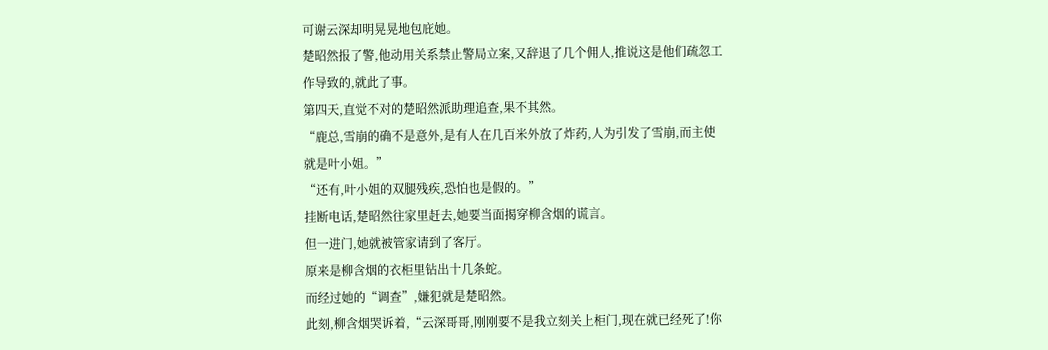可谢云深却明晃晃地包庇她。
楚昭然报了警,他动用关系禁止警局立案,又辞退了几个佣人,推说这是他们疏忽工作导致的,就此了事。
第四天,直觉不对的楚昭然派助理追查,果不其然。
“鹿总,雪崩的确不是意外,是有人在几百米外放了炸药,人为引发了雪崩,而主使就是叶小姐。”
“还有,叶小姐的双腿残疾,恐怕也是假的。”
挂断电话,楚昭然往家里赶去,她要当面揭穿柳含烟的谎言。
但一进门,她就被管家请到了客厅。
原来是柳含烟的衣柜里钻出十几条蛇。
而经过她的“调查”,嫌犯就是楚昭然。
此刻,柳含烟哭诉着,“云深哥哥,刚刚要不是我立刻关上柜门,现在就已经死了!你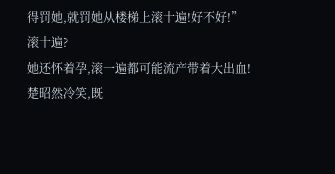得罚她,就罚她从楼梯上滚十遍!好不好!”
滚十遍?
她还怀着孕,滚一遍都可能流产带着大出血!
楚昭然冷笑,既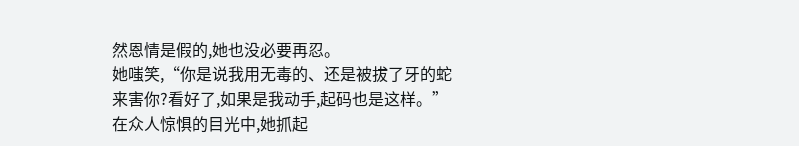然恩情是假的,她也没必要再忍。
她嗤笑,“你是说我用无毒的、还是被拔了牙的蛇来害你?看好了,如果是我动手,起码也是这样。”
在众人惊惧的目光中,她抓起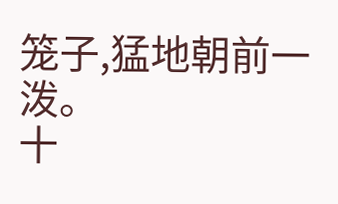笼子,猛地朝前一泼。
十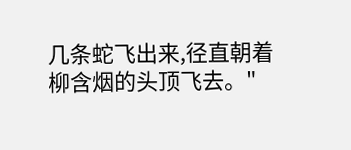几条蛇飞出来,径直朝着柳含烟的头顶飞去。"